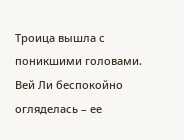Троица вышла с поникшими головами. Вей Ли беспокойно огляделась – ее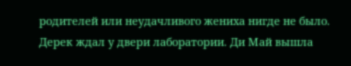родителей или неудачливого жениха нигде не было.
Дерек ждал у двери лаборатории. Ди Май вышла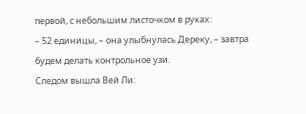первой, с небольшим листочком в руках:
– 52 единицы, – она улыбнулась Дереку, – завтра будем делать контрольное узи.
Следом вышла Вей Ли: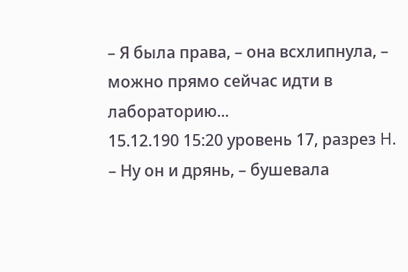– Я была права, – она всхлипнула, – можно прямо сейчас идти в лабораторию...
15.12.190 15:20 уровень 17, разрез H.
– Ну он и дрянь, – бушевала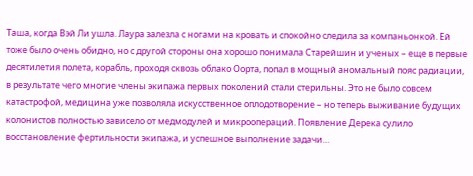Таша, когда Вэй Ли ушла. Лаура залезла с ногами на кровать и спокойно следила за компаньонкой. Ей тоже было очень обидно, но с другой стороны она хорошо понимала Старейшин и ученых – еще в первые десятилетия полета, корабль, проходя сквозь облако Оорта, попал в мощный аномальный пояс радиации, в результате чего многие члены экипажа первых поколений стали стерильны. Это не было совсем катастрофой, медицина уже позволяла искусственное оплодотворение – но теперь выживание будущих колонистов полностью зависело от медмодулей и микроопераций. Появление Дерека сулило восстановление фертильности экипажа, и успешное выполнение задачи…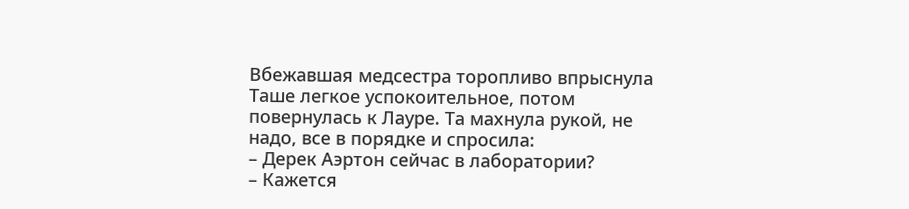Вбежавшая медсестра торопливо впрыснула Таше легкое успокоительное, потом повернулась к Лауре. Та махнула рукой, не надо, все в порядке и спросила:
– Дерек Аэртон сейчас в лаборатории?
– Кажется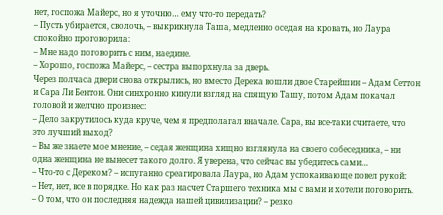нет, госпожа Майерс, но я уточню… ему что-то передать?
– Пусть убирается, сволочь, – выкрикнула Таша, медленно оседая на кровать, но Лаура спокойно проговорила:
– Мне надо поговорить с ним, наедине.
– Хорошо, госпожа Майерс, – сестра выпорхнула за дверь.
Через полчаса двери снова открылись, но вместо Дерека вошли двое Старейшин – Адам Сеттон и Сара Ли Бентон. Они синхронно кинули взгляд на спящую Ташу, потом Адам покачал головой и желчно произнес:
– Дело закрутилось куда круче, чем я предполагал вначале. Сара, вы все-таки считаете, что это лучший выход?
– Вы же знаете мое мнение, – седая женщина хищно взглянула на своего собеседника, – ни одна женщина не вынесет такого долго. Я уверена, что сейчас вы убедитесь сами…
– Что-то с Дереком? – испуганно среагировала Лаура, но Адам успокаивающе повел рукой:
– Нет, нет, все в порядке. Но как раз насчет Старшего техника мы с вами и хотели поговорить.
– О том, что он последняя надежда нашей цивилизации? – резко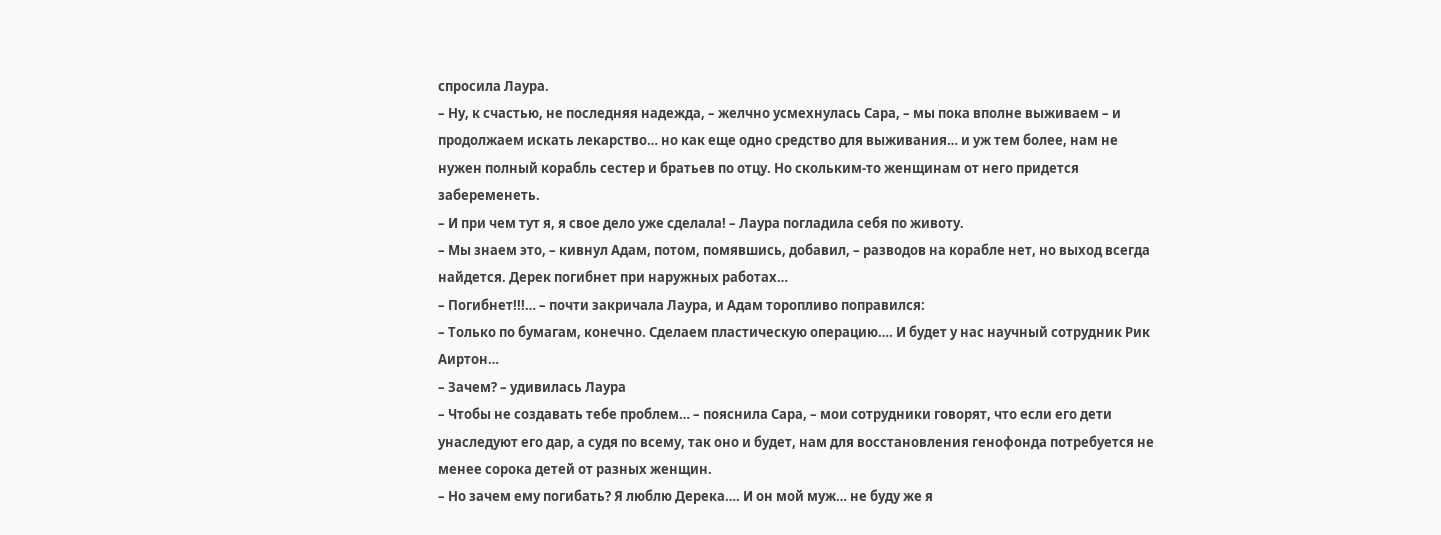спросила Лаура.
– Ну, к счастью, не последняя надежда, – желчно усмехнулась Сара, – мы пока вполне выживаем – и продолжаем искать лекарство… но как еще одно средство для выживания… и уж тем более, нам не нужен полный корабль сестер и братьев по отцу. Но скольким-то женщинам от него придется забеременеть.
– И при чем тут я, я свое дело уже сделала! – Лаура погладила себя по животу.
– Мы знаем это, – кивнул Адам, потом, помявшись, добавил, – разводов на корабле нет, но выход всегда найдется. Дерек погибнет при наружных работах…
– Погибнет!!!… – почти закричала Лаура, и Адам торопливо поправился:
– Только по бумагам, конечно. Сделаем пластическую операцию…. И будет у нас научный сотрудник Рик Аиртон…
– Зачем? – удивилась Лаура
– Чтобы не создавать тебе проблем… – пояснила Сара, – мои сотрудники говорят, что если его дети унаследуют его дар, а судя по всему, так оно и будет, нам для восстановления генофонда потребуется не менее сорока детей от разных женщин.
– Но зачем ему погибать? Я люблю Дерека…. И он мой муж… не буду же я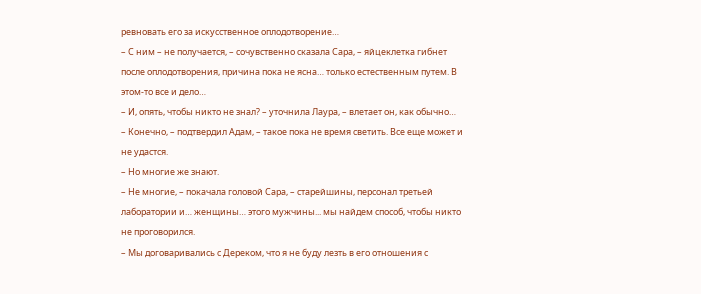ревновать его за искусственное оплодотворение…
– С ним – не получается, – сочувственно сказала Сара, – яйцеклетка гибнет после оплодотворения, причина пока не ясна… только естественным путем. В этом-то все и дело…
– И, опять, чтобы никто не знал? – уточнила Лаура, – влетает он, как обычно…
– Конечно, – подтвердил Адам, – такое пока не время светить. Все еще может и не удастся.
– Но многие же знают.
– Не многие, – покачала головой Сара, – старейшины, персонал третьей лаборатории и… женщины… этого мужчины... мы найдем способ, чтобы никто не проговорился.
– Мы договаривались с Дереком, что я не буду лезть в его отношения с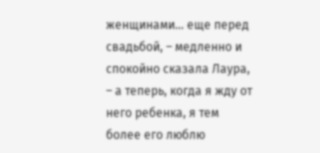женщинами… еще перед свадьбой, – медленно и спокойно сказала Лаура, – а теперь, когда я жду от него ребенка, я тем более его люблю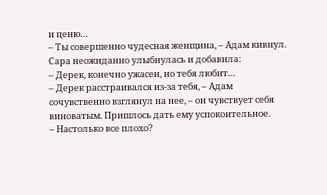и ценю…
– Ты совершенно чудесная женщина, – Адам кивнул.
Сара неожиданно улыбнулась и добавила:
– Дерек, конечно ужасен, но тебя любит…
– Дерек расстраивался из-за тебя, – Адам сочувственно взглянул на нее, – он чувствует себя виноватым. Пришлось дать ему успокоительное.
– Настолько все плохо?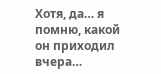Хотя, да… я помню, какой он приходил вчера…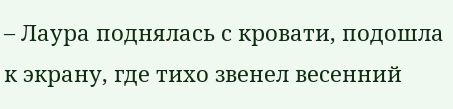– Лаура поднялась с кровати, подошла к экрану, где тихо звенел весенний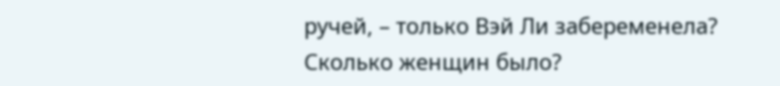ручей, – только Вэй Ли забеременела? Сколько женщин было?